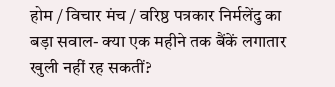होम / विचार मंच / वरिष्ठ पत्रकार निर्मलेंदु का बड़ा सवाल- क्या एक महीने तक बैंकें लगातार खुली नहीं रह सकतीं?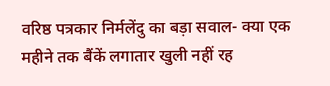वरिष्ठ पत्रकार निर्मलेंदु का बड़ा सवाल- क्या एक महीने तक बैंकें लगातार खुली नहीं रह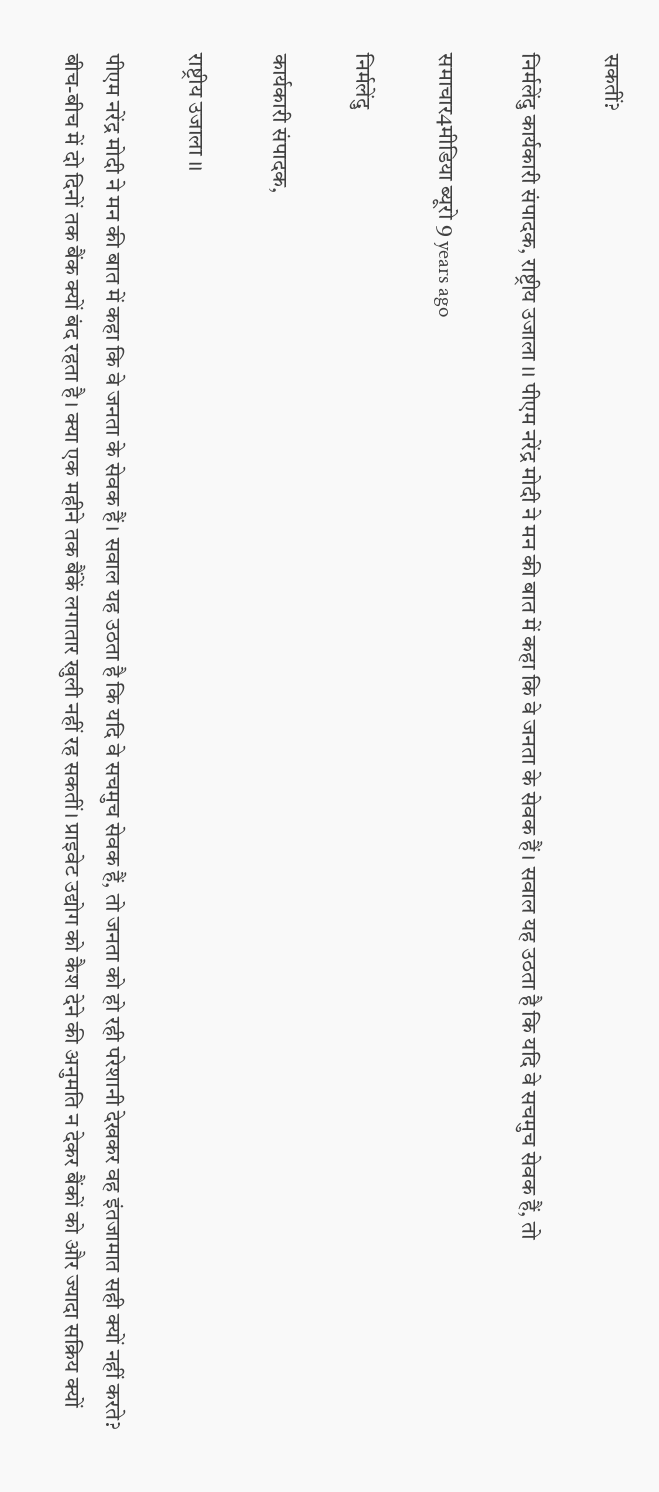सकतीं?

निर्मलेंदु कार्यकारी संपादक, राष्ट्रीय उजाला ।। पीएम नरेंद्र मोदी ने मन की बात में कहा कि वे जनता के सेवक हैं। सवाल यह उठता है कि यदि वे सचमुच सेवक हैं, तो

समाचार4मीडिया ब्यूरो 9 years ago

निर्मलेंदु

कार्यकारी संपादक,

राष्ट्रीय उजाला ।।

पीएम नरेंद्र मोदी ने मन की बात में कहा कि वे जनता के सेवक हैं। सवाल यह उठता है कि यदि वे सचमुच सेवक हैं, तो जनता को हो रही परेशानी देखकर वह इंतजामात सही क्यों नहीं करते? बीच-बीच में दो दिनों तक बैंक क्यों बंद रहता है। क्या एक महीने तक बैंकें लगातार खुली नहीं रह सकतीं। प्राइवेट उद्योग को कैश देने की अनुमति न देकर बैंकों को और ज्यादा सक्रिय क्यों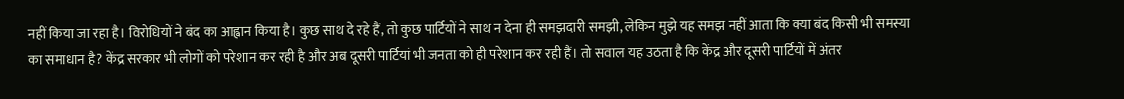नहीं किया जा रहा है। विरोधियों ने बंद का आह्वान किया है। कुछ साथ दे रहे हैं, तो कुछ पार्टियों ने साथ न देना ही समझदारी समझी, लेकिन मुझे यह समझ नहीं आता कि क्या बंद किसी भी समस्या का समाधान है? केंद्र सरकार भी लोगों को परेशान कर रही है और अब दूसरी पार्टियां भी जनता को ही परेशान कर रही हैं। तो सवाल यह उठता है कि केंद्र और दूसरी पार्टियों में अंतर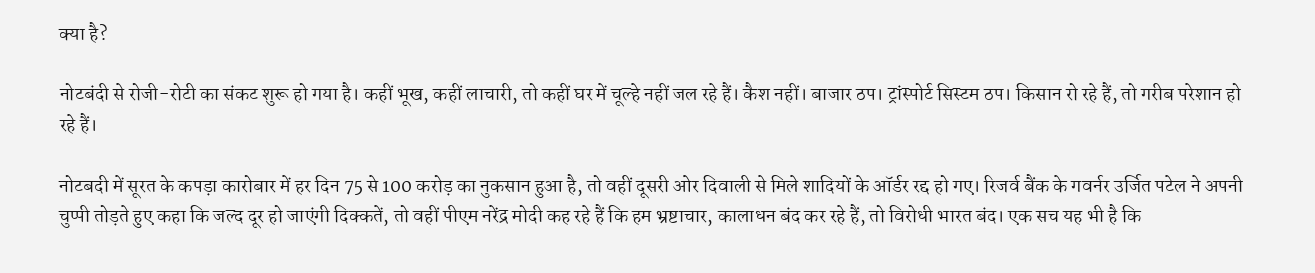क्या है?

नोटबंदी से रोजी-रोटी का संकट शुरू हो गया है। कहीं भूख, कहीं लाचारी, तो कहीं घर में चूल्हे नहीं जल रहे हैं। कैश नहीं। बाजार ठप। ट्रांस्पोर्ट सिस्टम ठप। किसान रो रहे हैं, तो गरीब परेशान हो रहे हैं।

नोटबदी में सूरत के कपड़ा कारोबार में हर दिन 75 से 100 करोड़ का नुकसान हुआ है, तो वहीं दूसरी ओर दिवाली से मिले शादियों के ऑर्डर रद्द हो गए। रिजर्व बैंक के गवर्नर उर्जित पटेल ने अपनी चुप्पी तोड़ते हुए कहा कि जल्द दूर हो जाएंगी दिक्कतें, तो वहीं पीएम नरेंद्र मोदी कह रहे हैं कि हम भ्रष्टाचार, कालाधन बंद कर रहे हैं, तो विरोधी भारत बंद। एक सच यह भी है कि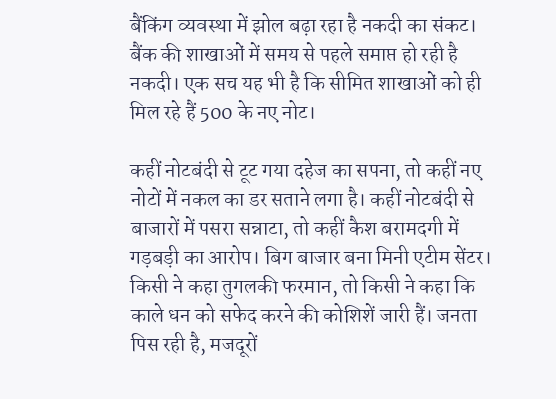बैंकिंग व्यवस्था में झोल बढ़ा रहा है नकदी का संकट। बैंक की शाखाओं में समय से पहले समाप्त हो रही है नकदी। एक सच यह भी है कि सीमित शाखाओं को ही मिल रहे हैं 500 के नए नोट।

कहीं नोटबंदी से टूट गया दहेज का सपना, तो कहीं नए नोटों में नकल का डर सताने लगा है। कहीं नोटबंदी से बाजारों में पसरा सन्नाटा, तो कहीं कैश बरामदगी में गड़बड़ी का आरोप। बिग बाजार बना मिनी एटीम सेंटर। किसी ने कहा तुगलकी फरमान, तो किसी ने कहा कि काले धन को सफेद करने की कोशिशें जारी हैं। जनता पिस रही है, मजदूरों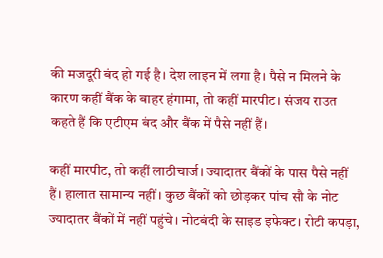की मजदूरी बंद हो गई है। देश लाइन में लगा है। पैसे न मिलने के कारण कहीं बैंक के बाहर हंगामा, तो कहीं मारपीट। संजय राउत कहते हैं कि एटीएम बंद और बैंक में पैसे नहीं हैं।

कहीं मारपीट, तो कहीं लाठीचार्ज। ज्यादातर बैंकों के पास पैसे नहीं हैं। हालात सामान्य नहीं। कुछ बैंकों को छोड़कर पांच सौ के नोट ज्यादातर बैंकों में नहीं पहुंचे। नोटबंदी के साइड इफेक्ट। रोटी कपड़ा,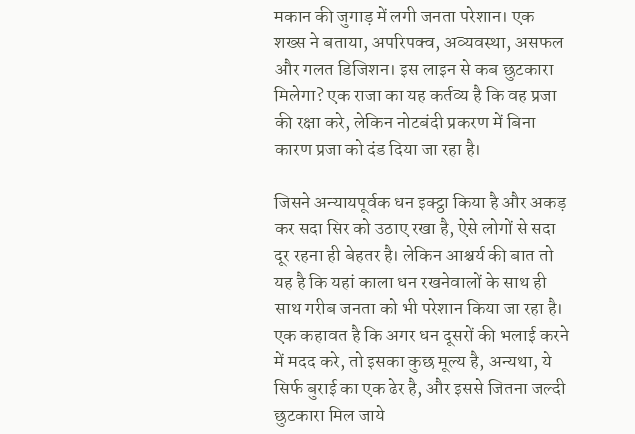मकान की जुगाड़ में लगी जनता परेशान। एक शख्स ने बताया, अपरिपक्व, अव्यवस्था, असफल और गलत डिजिशन। इस लाइन से कब छुटकारा मिलेगा? एक राजा का यह कर्तव्य है कि वह प्रजा की रक्षा करे, लेकिन नोटबंदी प्रकरण में बिना कारण प्रजा को दंड दिया जा रहा है।

जिसने अन्यायपूर्वक धन इक्ट्ठा किया है और अकड़ कर सदा सिर को उठाए रखा है, ऐसे लोगों से सदा दूर रहना ही बेहतर है। लेकिन आश्चर्य की बात तो यह है कि यहां काला धन रखनेवालों के साथ ही साथ गरीब जनता को भी परेशान किया जा रहा है। एक कहावत है कि अगर धन दूसरों की भलाई करने में मदद करे, तो इसका कुछ मूल्य है, अन्यथा, ये सिर्फ बुराई का एक ढेर है, और इससे जितना जल्दी छुटकारा मिल जाये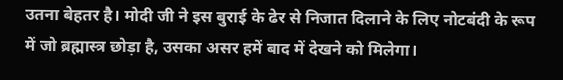उतना बेहतर है। मोदी जी ने इस बुराई के ढेर से निजात दिलाने के लिए नोटबंदी के रूप में जो ब्रह्मास्त्र छोड़ा है, उसका असर हमें बाद में देखने को मिलेगा।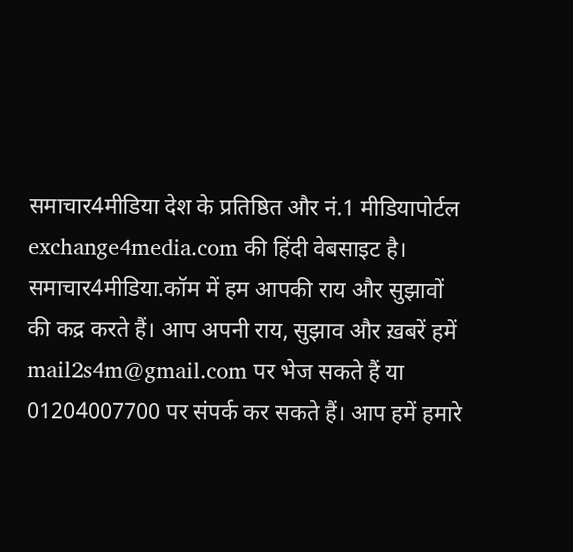समाचार4मीडिया देश के प्रतिष्ठित और नं.1 मीडियापोर्टल exchange4media.com की हिंदी वेबसाइट है। समाचार4मीडिया.कॉम में हम आपकी राय और सुझावों की कद्र करते हैं। आप अपनी राय, सुझाव और ख़बरें हमें mail2s4m@gmail.com पर भेज सकते हैं या 01204007700 पर संपर्क कर सकते हैं। आप हमें हमारे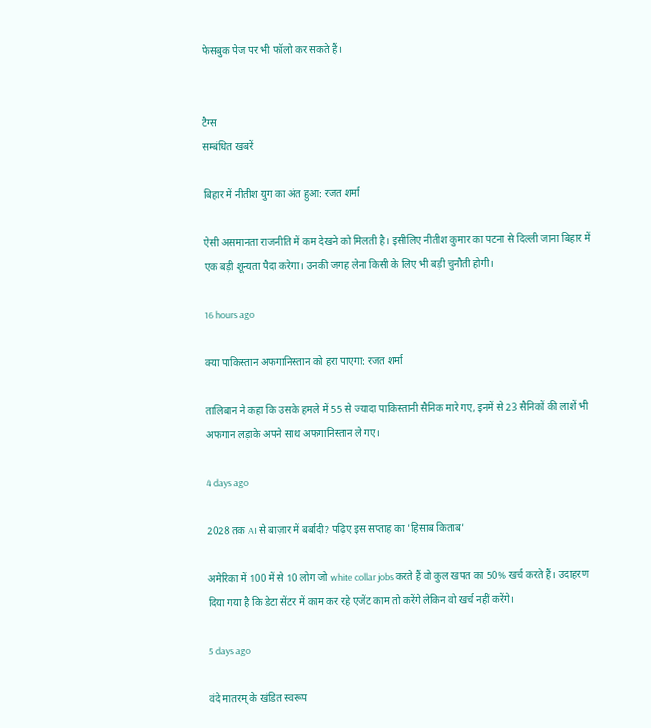फेसबुक पेज पर भी फॉलो कर सकते हैं।


टैग्स
सम्बंधित खबरें

बिहार में नीतीश युग का अंत हुआ: रजत शर्मा

ऐसी असमानता राजनीति में कम देखने को मिलती है। इसीलिए नीतीश कुमार का पटना से दिल्ली जाना बिहार में एक बड़ी शून्यता पैदा करेगा। उनकी जगह लेना किसी के लिए भी बड़ी चुनौती होगी।

16 hours ago

क्या पाकिस्तान अफगानिस्तान को हरा पाएगा: रजत शर्मा

तालिबान ने कहा कि उसके हमले में 55 से ज्यादा पाकिस्तानी सैनिक मारे गए, इनमें से 23 सैनिकों की लाशें भी अफगान लड़ाके अपने साथ अफगानिस्तान ले गए।

4 days ago

2028 तक AI से बाज़ार में बर्बादी? पढ़िए इस सप्ताह का 'हिसाब किताब'

अमेरिका में 100 में से 10 लोग जो white collar jobs करते हैं वो कुल खपत का 50% खर्च करते हैं। उदाहरण दिया गया है कि डेटा सेंटर में काम कर रहे एजेंट काम तो करेंगे लेकिन वो खर्च नहीं करेंगे।

5 days ago

वंदे मातरम् के खंडित स्वरूप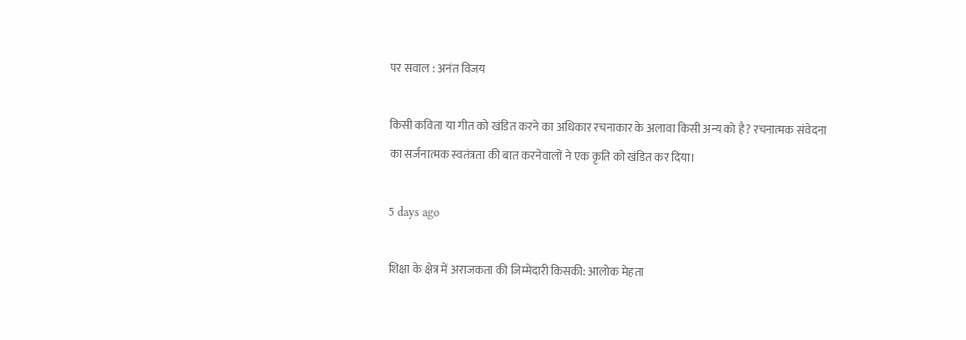पर सवाल : अनंत विजय

किसी कविता या गीत को खंडित करने का अधिकार रचनाकार के अलावा किसी अन्य को है? रचनात्मक संवेदना का सर्जनात्मक स्वतंत्रता की बात करनेवालों ने एक कृति को खंडित कर दिया।

5 days ago

शिक्षा के क्षेत्र में अराजकता की जिम्मेदारी किसकी: आलोक मेहता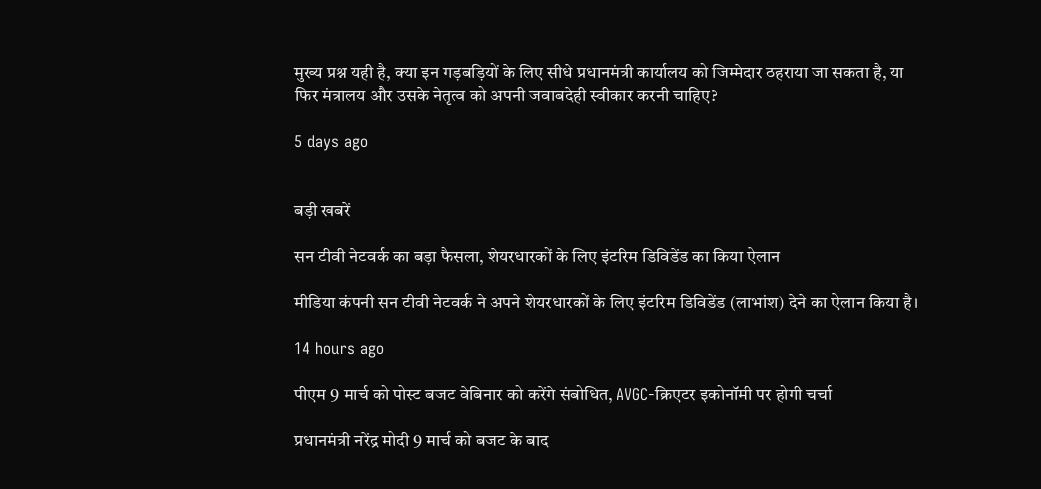मुख्य प्रश्न यही है, क्या इन गड़बड़ियों के लिए सीधे प्रधानमंत्री कार्यालय को जिम्मेदार ठहराया जा सकता है, या फिर मंत्रालय और उसके नेतृत्व को अपनी जवाबदेही स्वीकार करनी चाहिए?

5 days ago


बड़ी खबरें

सन टीवी नेटवर्क का बड़ा फैसला, शेयरधारकों के लिए इंटरिम डिविडेंड का किया ऐलान

मीडिया कंपनी सन टीवी नेटवर्क ने अपने शेयरधारकों के लिए इंटरिम डिविडेंड (लाभांश) देने का ऐलान किया है।

14 hours ago

पीएम 9 मार्च को पोस्ट बजट वेबिनार को करेंगे संबोधित, AVGC-क्रिएटर इकोनॉमी पर होगी चर्चा

प्रधानमंत्री नरेंद्र मोदी 9 मार्च को बजट के बाद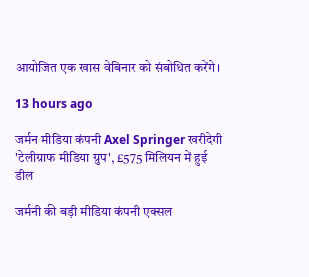आयोजित एक खास वेबिनार को संबोधित करेंगे।

13 hours ago

जर्मन मीडिया कंपनी Axel Springer खरीदेगी 'टेलीग्राफ मीडिया ग्रुप', £575 मिलियन में हुई डील

जर्मनी की बड़ी मीडिया कंपनी एक्सल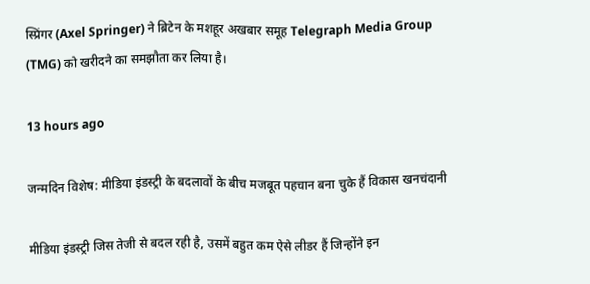स्प्रिंगर (Axel Springer) ने ब्रिटेन के मशहूर अखबार समूह Telegraph Media Group (TMG) को खरीदने का समझौता कर लिया है।

13 hours ago

जन्मदिन विशेष: मीडिया इंडस्ट्री के बदलावों के बीच मजबूत पहचान बना चुके हैं विकास खनचंदानी

मीडिया इंडस्ट्री जिस तेजी से बदल रही है, उसमें बहुत कम ऐसे लीडर हैं जिन्होंने इन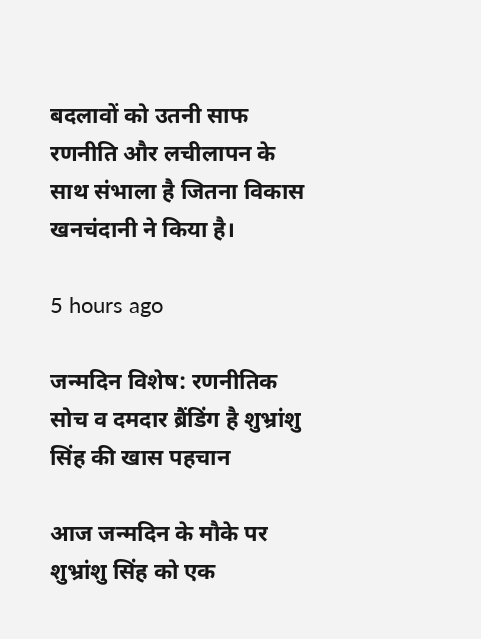बदलावों को उतनी साफ रणनीति और लचीलापन के साथ संभाला है जितना विकास खनचंदानी ने किया है।

5 hours ago

जन्मदिन विशेष: रणनीतिक सोच व दमदार ब्रैंडिंग है शुभ्रांशु सिंह की खास पहचान

आज जन्मदिन के मौके पर शुभ्रांशु सिंह को एक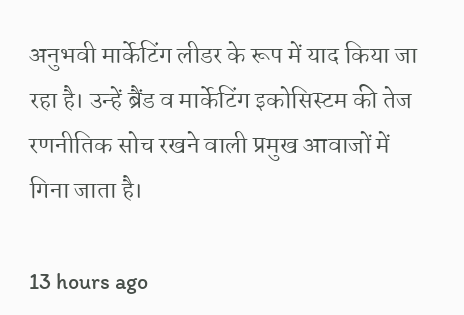अनुभवी मार्केटिंग लीडर के रूप में याद किया जा रहा है। उन्हें ब्रैंड व मार्केटिंग इकोसिस्टम की तेज रणनीतिक सोच रखने वाली प्रमुख आवाजों में गिना जाता है।

13 hours ago